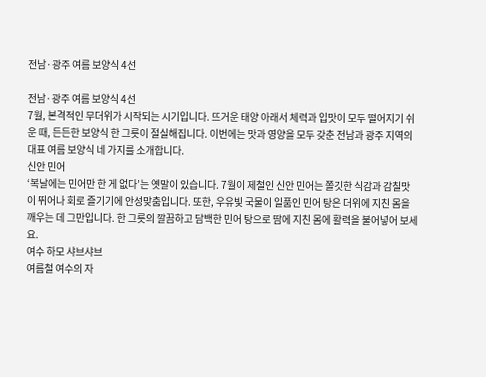전남·광주 여름 보양식 4선

전남·광주 여름 보양식 4선
7월, 본격적인 무더위가 시작되는 시기입니다. 뜨거운 태양 아래서 체력과 입맛이 모두 떨어지기 쉬운 때, 든든한 보양식 한 그릇이 절실해집니다. 이번에는 맛과 영양을 모두 갖춘 전남과 광주 지역의 대표 여름 보양식 네 가지를 소개합니다.
신안 민어
‘복날에는 민어만 한 게 없다’는 옛말이 있습니다. 7월이 제철인 신안 민어는 쫄깃한 식감과 감칠맛이 뛰어나 회로 즐기기에 안성맞춤입니다. 또한, 우유빛 국물이 일품인 민어 탕은 더위에 지친 몸을 깨우는 데 그만입니다. 한 그릇의 깔끔하고 담백한 민어 탕으로 땀에 지친 몸에 활력을 불어넣어 보세요.
여수 하모 샤브샤브
여름철 여수의 자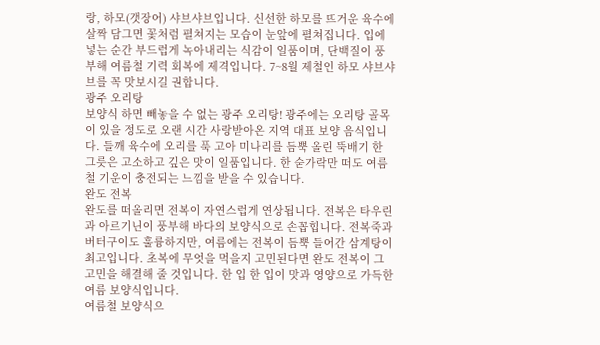랑, 하모(갯장어) 샤브샤브입니다. 신선한 하모를 뜨거운 육수에 살짝 담그면 꽃처럼 펼쳐지는 모습이 눈앞에 펼쳐집니다. 입에 넣는 순간 부드럽게 녹아내리는 식감이 일품이며, 단백질이 풍부해 여름철 기력 회복에 제격입니다. 7~8월 제철인 하모 샤브샤브를 꼭 맛보시길 권합니다.
광주 오리탕
보양식 하면 빼놓을 수 없는 광주 오리탕! 광주에는 오리탕 골목이 있을 정도로 오랜 시간 사랑받아온 지역 대표 보양 음식입니다. 들깨 육수에 오리를 푹 고아 미나리를 듬뿍 올린 뚝배기 한 그릇은 고소하고 깊은 맛이 일품입니다. 한 숟가락만 떠도 여름철 기운이 충전되는 느낌을 받을 수 있습니다.
완도 전복
완도를 떠올리면 전복이 자연스럽게 연상됩니다. 전복은 타우린과 아르기닌이 풍부해 바다의 보양식으로 손꼽힙니다. 전복죽과 버터구이도 훌륭하지만, 여름에는 전복이 듬뿍 들어간 삼계탕이 최고입니다. 초복에 무엇을 먹을지 고민된다면 완도 전복이 그 고민을 해결해 줄 것입니다. 한 입 한 입이 맛과 영양으로 가득한 여름 보양식입니다.
여름철 보양식으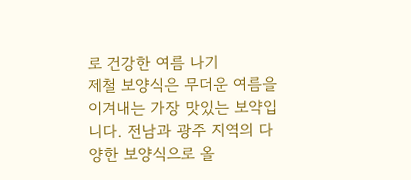로 건강한 여름 나기
제철 보양식은 무더운 여름을 이겨내는 가장 맛있는 보약입니다. 전남과 광주 지역의 다양한 보양식으로 올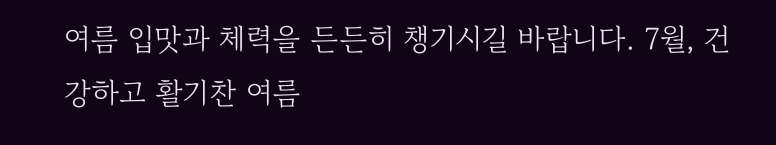여름 입맛과 체력을 든든히 챙기시길 바랍니다. 7월, 건강하고 활기찬 여름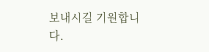보내시길 기원합니다.